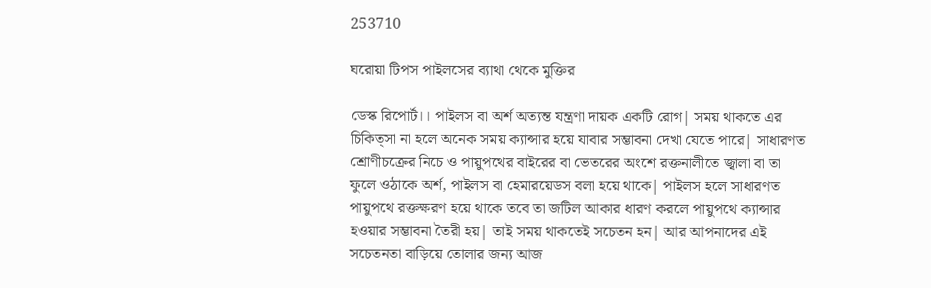253710

ঘরোয়া টিপস পাইলসের ব্যাথা থেকে মুক্তির

ডেস্ক রিপোর্ট।। পাইলস বা অর্শ অত্যন্ত যন্ত্রণা দায়ক একটি রোগ| সময় থাকতে এর চিকিত্সা না হলে অনেক সময় ক্যান্সার হয়ে যাবার সম্ভাবনা দেখা যেতে পারে| সাধারণত শ্রোণীচক্রের নিচে ও পায়ুপথের বাইরের বা ভেতরের অংশে রক্তনালীতে জ্বালা বা তা ফুলে ওঠাকে অর্শ, পাইলস বা হেমারয়েডস বলা হয়ে থাকে| পাইলস হলে সাধারণত পায়ুপথে রক্তক্ষরণ হয়ে থাকে তবে তা জটিল আকার ধারণ করলে পায়ুপথে ক্যান্সার হওয়ার সম্ভাবনা তৈরী হয়| তাই সময় থাকতেই সচেতন হন| আর আপনাদের এই সচেতনতা বাড়িয়ে তোলার জন্য আজ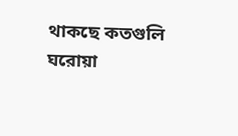থাকছে কতগুলি ঘরোয়া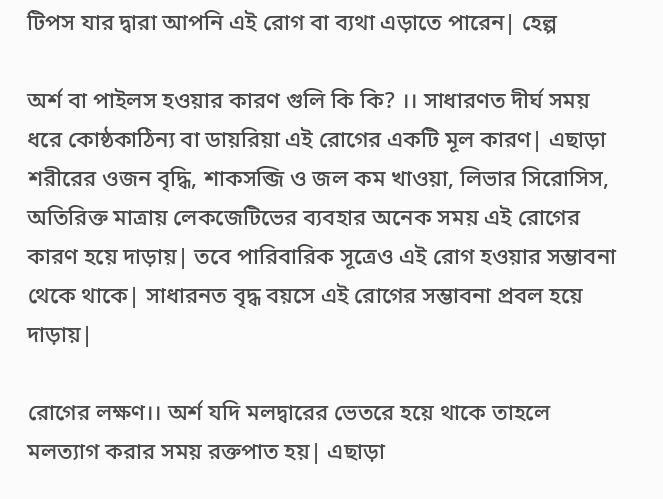টিপস যার দ্বারা আপনি এই রোগ বা ব্যথা এড়াতে পারেন| হেল্প

অর্শ বা পাইলস হওয়ার কারণ গুলি কি কি? ।। সাধারণত দীর্ঘ সময় ধরে কোষ্ঠকাঠিন্য বা ডায়রিয়া এই রোগের একটি মূল কারণ| এছাড়া শরীরের ওজন বৃদ্ধি, শাকসব্জি ও জল কম খাওয়া, লিভার সিরোসিস, অতিরিক্ত মাত্রায় লেকজেটিভের ব্যবহার অনেক সময় এই রোগের কারণ হয়ে দাড়ায়| তবে পারিবারিক সূত্রেও এই রোগ হওয়ার সম্ভাবনা থেকে থাকে| সাধারনত বৃদ্ধ বয়সে এই রোগের সম্ভাবনা প্রবল হয়ে দাড়ায়|

রোগের লক্ষণ।। অর্শ যদি মলদ্বারের ভেতরে হয়ে থাকে তাহলে মলত্যাগ করার সময় রক্তপাত হয়| এছাড়া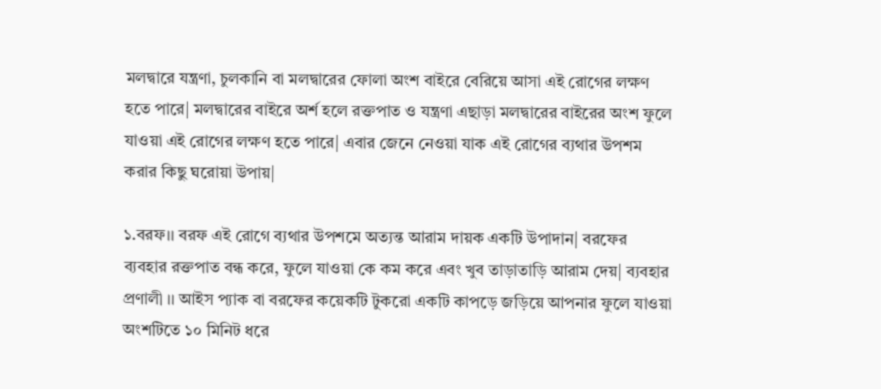মলদ্বারে যন্ত্রণা, চুলকানি বা মলদ্বারের ফোলা অংশ বাইরে বেরিয়ে আসা এই রোগের লক্ষণ হতে পারে| মলদ্বারের বাইরে অর্শ হলে রক্তপাত ও যন্ত্রণা এছাড়া মলদ্বারের বাইরের অংশ ফুলে যাওয়া এই রোগের লক্ষণ হতে পারে| এবার জেনে নেওয়া যাক এই রোগের ব্যথার উপশম করার কিছু ঘরোয়া উপায়|

১.বরফ।। বরফ এই রোগে ব্যথার উপশমে অত্যন্ত আরাম দায়ক একটি উপাদান| বরফের ব্যবহার রক্তপাত বন্ধ করে, ফুলে যাওয়া কে কম করে এবং খুব তাড়াতাড়ি আরাম দেয়| ব্যবহার প্রণালী ।। আইস প্যাক বা বরফের কয়েকটি টুকরো একটি কাপড়ে জড়িয়ে আপনার ফুলে যাওয়া অংশটিতে ১০ মিনিট ধরে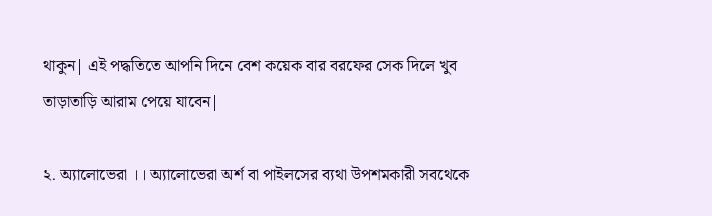থাকুন| এই পদ্ধতিতে আপনি দিনে বেশ কয়েক বার বরফের সেক দিলে খুব তাড়াতাড়ি আরাম পেয়ে যাবেন|

২. অ্যালোভেরা ।। অ্যালোভেরা অর্শ বা পাইলসের ব্যথা উপশমকারী সবথেকে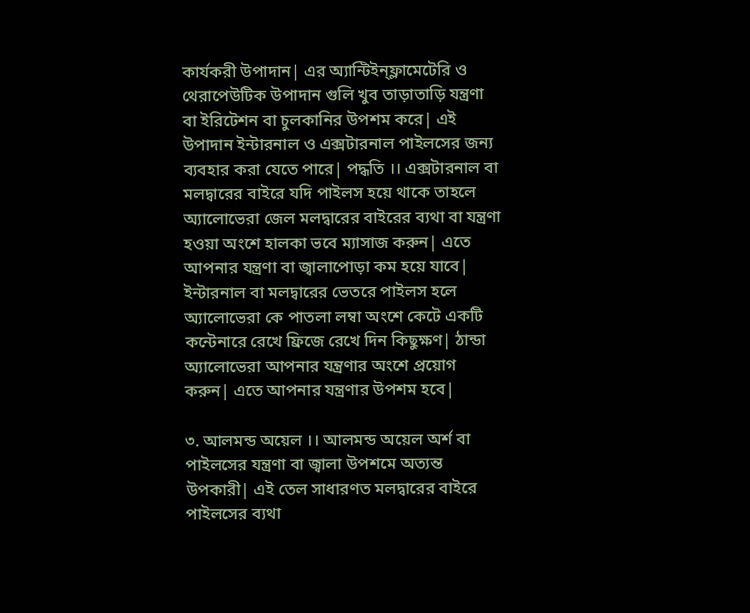কার্যকরী উপাদান| এর অ্যান্টিইন্ফ্লামেটেরি ও থেরাপেউটিক উপাদান গুলি খুব তাড়াতাড়ি যন্ত্রণা বা ইরিটেশন বা চুলকানির উপশম করে| এই উপাদান ইন্টারনাল ও এক্সটারনাল পাইলসের জন্য ব্যবহার করা যেতে পারে| পদ্ধতি ।। এক্সটারনাল বা মলদ্বারের বাইরে যদি পাইলস হয়ে থাকে তাহলে অ্যালোভেরা জেল মলদ্বারের বাইরের ব্যথা বা যন্ত্রণা হওয়া অংশে হালকা ভবে ম্যাসাজ করুন| এতে আপনার যন্ত্রণা বা জ্বালাপোড়া কম হয়ে যাবে| ইন্টারনাল বা মলদ্বারের ভেতরে পাইলস হলে অ্যালোভেরা কে পাতলা লম্বা অংশে কেটে একটি কন্টেনারে রেখে ফ্রিজে রেখে দিন কিছুক্ষণ| ঠান্ডা অ্যালোভেরা আপনার যন্ত্রণার অংশে প্রয়োগ করুন| এতে আপনার যন্ত্রণার উপশম হবে|

৩. আলমন্ড অয়েল ।। আলমন্ড অয়েল অর্শ বা পাইলসের যন্ত্রণা বা জ্বালা উপশমে অত্যন্ত উপকারী| এই তেল সাধারণত মলদ্বারের বাইরে পাইলসের ব্যথা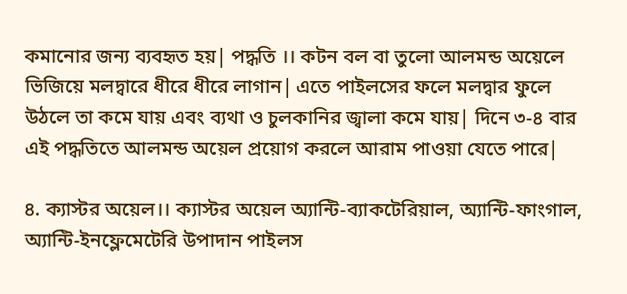কমানোর জন্য ব্যবহৃত হয়| পদ্ধতি ।। কটন বল বা তুলো আলমন্ড অয়েলে ভিজিয়ে মলদ্বারে ধীরে ধীরে লাগান| এতে পাইলসের ফলে মলদ্বার ফুলে উঠলে তা কমে যায় এবং ব্যথা ও চুলকানির জ্বালা কমে যায়| দিনে ৩-৪ বার এই পদ্ধতিতে আলমন্ড অয়েল প্রয়োগ করলে আরাম পাওয়া যেতে পারে|

৪. ক্যাস্টর অয়েল।। ক্যাস্টর অয়েল অ্যান্টি-ব্যাকটেরিয়াল, অ্যান্টি-ফাংগাল, অ্যান্টি-ইনফ্লেমেটেরি উপাদান পাইলস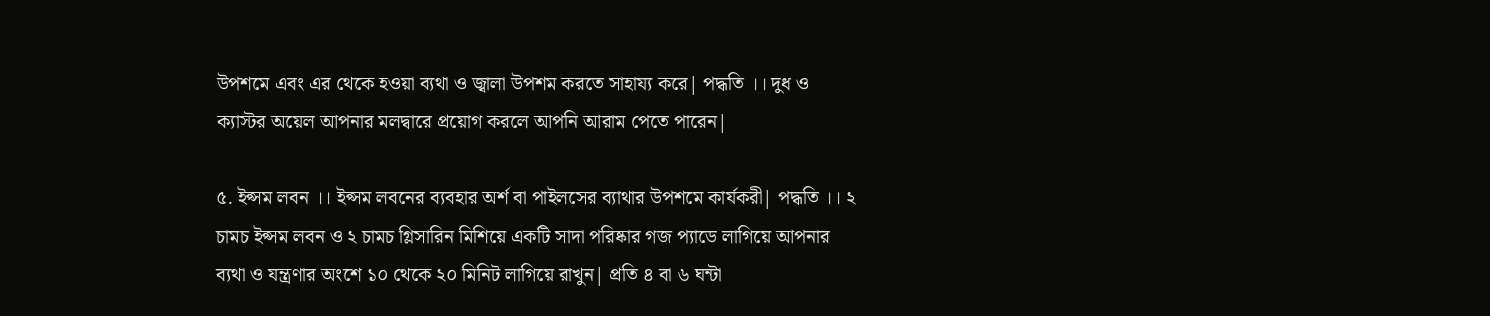উপশমে এবং এর থেকে হওয়া ব্যথা ও জ্বালা উপশম করতে সাহায্য করে| পদ্ধতি ।। দুধ ও ক্যাস্টর অয়েল আপনার মলদ্বারে প্রয়োগ করলে আপনি আরাম পেতে পারেন|

৫. ইপ্সম লবন ।। ইপ্সম লবনের ব্যবহার অর্শ বা পাইলসের ব্যাথার উপশমে কার্যকরী| পদ্ধতি ।। ২ চামচ ইপ্সম লবন ও ২ চামচ গ্লিসারিন মিশিয়ে একটি সাদা পরিষ্কার গজ প্যাডে লাগিয়ে আপনার ব্যথা ও যন্ত্রণার অংশে ১০ থেকে ২০ মিনিট লাগিয়ে রাখুন| প্রতি ৪ বা ৬ ঘন্টা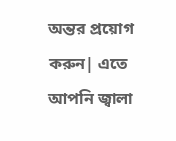অন্তর প্রয়োগ করুন| এতে আপনি জ্বালা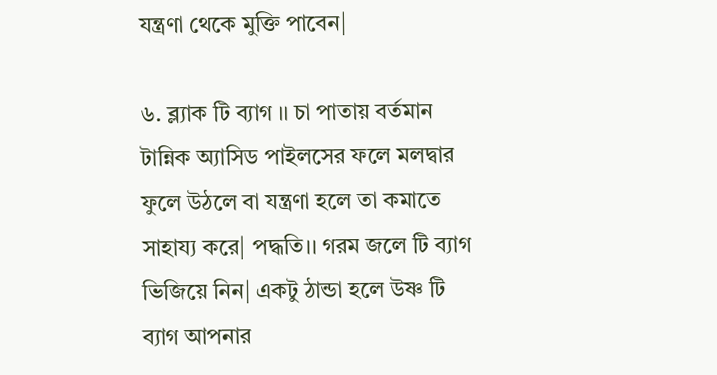যন্ত্রণা থেকে মুক্তি পাবেন|

৬. ব্ল্যাক টি ব্যাগ ।। চা পাতায় বর্তমান টান্নিক অ্যাসিড পাইলসের ফলে মলদ্বার ফুলে উঠলে বা যন্ত্রণা হলে তা কমাতে সাহায্য করে| পদ্ধতি।। গরম জলে টি ব্যাগ ভিজিয়ে নিন| একটু ঠান্ডা হলে উষ্ণ টি ব্যাগ আপনার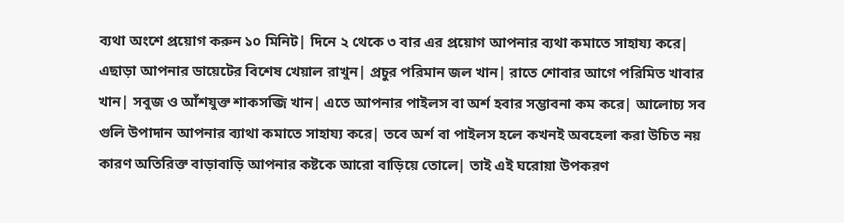ব্যথা অংশে প্রয়োগ করুন ১০ মিনিট| দিনে ২ থেকে ৩ বার এর প্রয়োগ আপনার ব্যথা কমাতে সাহায্য করে| এছাড়া আপনার ডায়েটের বিশেষ খেয়াল রাখুন| প্রচুর পরিমান জল খান| রাতে শোবার আগে পরিমিত খাবার খান| সবুজ ও আঁশযুক্ত শাকসব্জি খান| এতে আপনার পাইলস বা অর্শ হবার সম্ভাবনা কম করে| আলোচ্য সব গুলি উপাদান আপনার ব্যাথা কমাতে সাহায্য করে| তবে অর্শ বা পাইলস হলে কখনই অবহেলা করা উচিত নয় কারণ অতিরিক্ত বাড়াবাড়ি আপনার কষ্টকে আরো বাড়িয়ে তোলে| তাই এই ঘরোয়া উপকরণ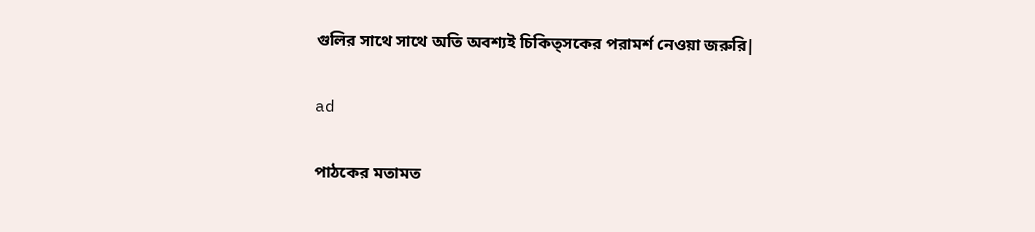গুলির সাথে সাথে অতি অবশ্যই চিকিত্সকের পরামর্শ নেওয়া জরুরি|

ad

পাঠকের মতামত